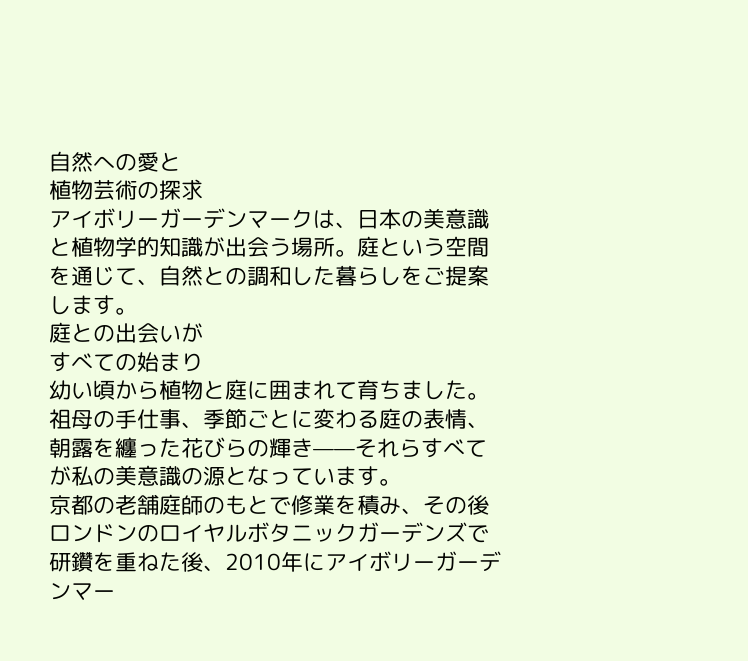自然への愛と
植物芸術の探求
アイボリーガーデンマークは、日本の美意識と植物学的知識が出会う場所。庭という空間を通じて、自然との調和した暮らしをご提案します。
庭との出会いが
すべての始まり
幼い頃から植物と庭に囲まれて育ちました。祖母の手仕事、季節ごとに変わる庭の表情、朝露を纏った花びらの輝き——それらすべてが私の美意識の源となっています。
京都の老舗庭師のもとで修業を積み、その後ロンドンのロイヤルボタニックガーデンズで研鑽を重ねた後、2010年にアイボリーガーデンマー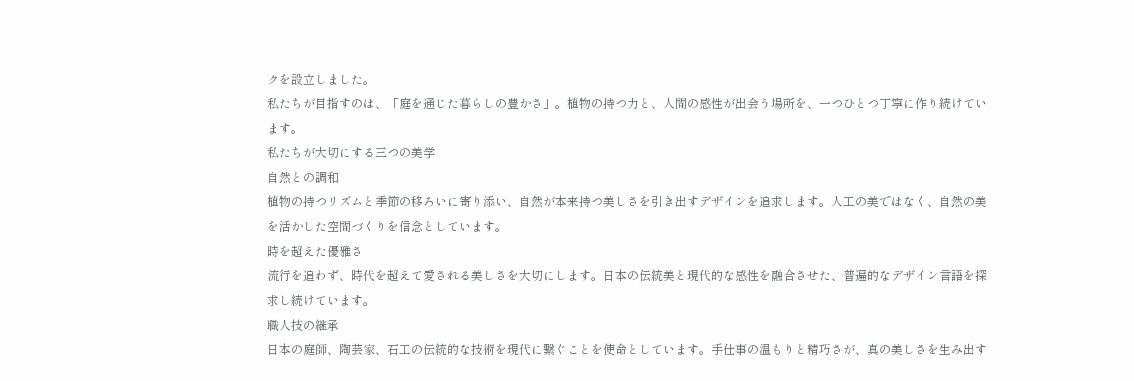クを設立しました。
私たちが目指すのは、「庭を通じた暮らしの豊かさ」。植物の持つ力と、人間の感性が出会う場所を、一つひとつ丁寧に作り続けています。
私たちが大切にする三つの美学
自然との調和
植物の持つリズムと季節の移ろいに寄り添い、自然が本来持つ美しさを引き出すデザインを追求します。人工の美ではなく、自然の美を活かした空間づくりを信念としています。
時を超えた優雅さ
流行を追わず、時代を超えて愛される美しさを大切にします。日本の伝統美と現代的な感性を融合させた、普遍的なデザイン言語を探求し続けています。
職人技の継承
日本の庭師、陶芸家、石工の伝統的な技術を現代に繋ぐことを使命としています。手仕事の温もりと精巧さが、真の美しさを生み出す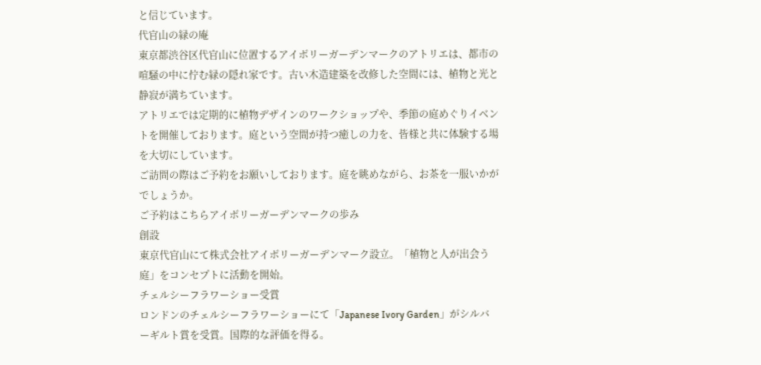と信じています。
代官山の緑の庵
東京都渋谷区代官山に位置するアイボリーガーデンマークのアトリエは、都市の喧騒の中に佇む緑の隠れ家です。古い木造建築を改修した空間には、植物と光と静寂が満ちています。
アトリエでは定期的に植物デザインのワークショップや、季節の庭めぐりイベントを開催しております。庭という空間が持つ癒しの力を、皆様と共に体験する場を大切にしています。
ご訪問の際はご予約をお願いしております。庭を眺めながら、お茶を一服いかがでしょうか。
ご予約はこちらアイボリーガーデンマークの歩み
創設
東京代官山にて株式会社アイボリーガーデンマーク設立。「植物と人が出会う庭」をコンセプトに活動を開始。
チェルシーフラワーショー受賞
ロンドンのチェルシーフラワーショーにて「Japanese Ivory Garden」がシルバーギルト賞を受賞。国際的な評価を得る。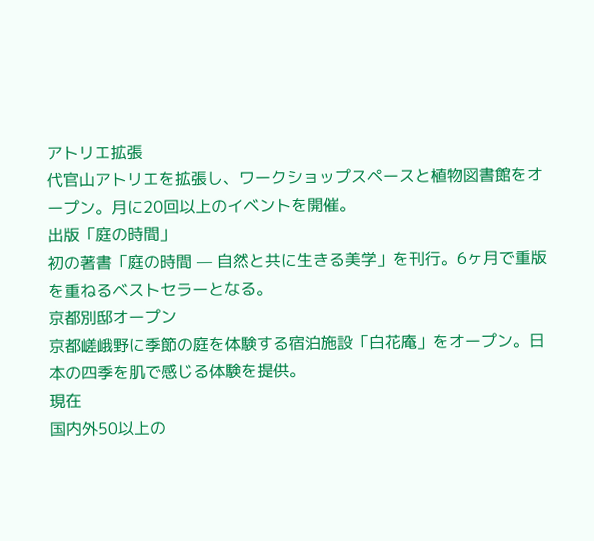アトリエ拡張
代官山アトリエを拡張し、ワークショップスペースと植物図書館をオープン。月に20回以上のイベントを開催。
出版「庭の時間」
初の著書「庭の時間 — 自然と共に生きる美学」を刊行。6ヶ月で重版を重ねるベストセラーとなる。
京都別邸オープン
京都嵯峨野に季節の庭を体験する宿泊施設「白花庵」をオープン。日本の四季を肌で感じる体験を提供。
現在
国内外50以上の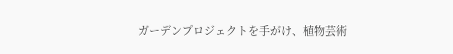ガーデンプロジェクトを手がけ、植物芸術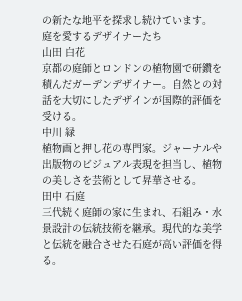の新たな地平を探求し続けています。
庭を愛するデザイナーたち
山田 白花
京都の庭師とロンドンの植物園で研鑽を積んだガーデンデザイナー。自然との対話を大切にしたデザインが国際的評価を受ける。
中川 緑
植物画と押し花の専門家。ジャーナルや出版物のビジュアル表現を担当し、植物の美しさを芸術として昇華させる。
田中 石庭
三代続く庭師の家に生まれ、石組み・水景設計の伝統技術を継承。現代的な美学と伝統を融合させた石庭が高い評価を得る。